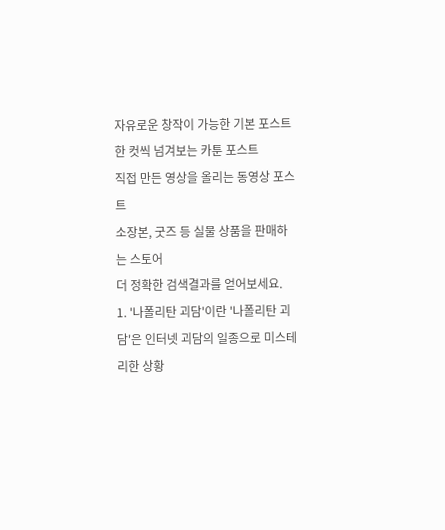자유로운 창작이 가능한 기본 포스트
한 컷씩 넘겨보는 카툰 포스트
직접 만든 영상을 올리는 동영상 포스트
소장본, 굿즈 등 실물 상품을 판매하는 스토어
더 정확한 검색결과를 얻어보세요.
1. '나폴리탄 괴담'이란 '나폴리탄 괴담'은 인터넷 괴담의 일종으로 미스테리한 상황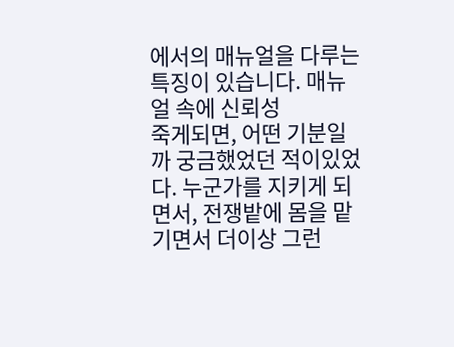에서의 매뉴얼을 다루는 특징이 있습니다. 매뉴얼 속에 신뢰성
죽게되면, 어떤 기분일까 궁금했었던 적이있었다. 누군가를 지키게 되면서, 전쟁밭에 몸을 맡기면서 더이상 그런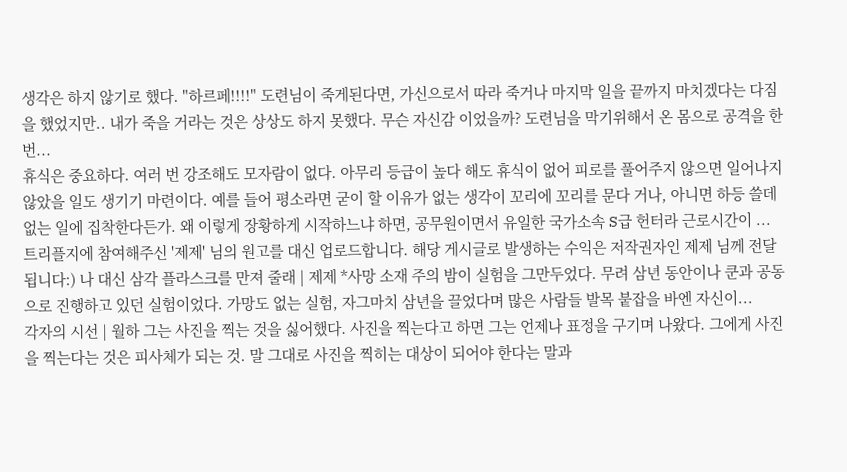생각은 하지 않기로 했다. "하르페!!!!" 도련님이 죽게된다면, 가신으로서 따라 죽거나 마지막 일을 끝까지 마치겠다는 다짐을 했었지만.. 내가 죽을 거라는 것은 상상도 하지 못했다. 무슨 자신감 이었을까? 도련님을 막기위해서 온 몸으로 공격을 한번...
휴식은 중요하다. 여러 번 강조해도 모자람이 없다. 아무리 등급이 높다 해도 휴식이 없어 피로를 풀어주지 않으면 일어나지 않았을 일도 생기기 마련이다. 예를 들어 평소라면 굳이 할 이유가 없는 생각이 꼬리에 꼬리를 문다 거나, 아니면 하등 쓸데없는 일에 집착한다든가. 왜 이렇게 장황하게 시작하느냐 하면, 공무원이면서 유일한 국가소속 S급 헌터라 근로시간이 ...
트리플지에 참여해주신 '제제' 님의 원고를 대신 업로드합니다. 해당 게시글로 발생하는 수익은 저작권자인 제제 님께 전달됩니다:) 나 대신 삼각 플라스크를 만져 줄래 | 제제 *사망 소재 주의 밤이 실험을 그만두었다. 무려 삼년 동안이나 쿤과 공동으로 진행하고 있던 실험이었다. 가망도 없는 실험, 자그마치 삼년을 끌었다며 많은 사람들 발목 붙잡을 바엔 자신이...
각자의 시선 | 월하 그는 사진을 찍는 것을 싫어했다. 사진을 찍는다고 하면 그는 언제나 표정을 구기며 나왔다. 그에게 사진을 찍는다는 것은 피사체가 되는 것. 말 그대로 사진을 찍히는 대상이 되어야 한다는 말과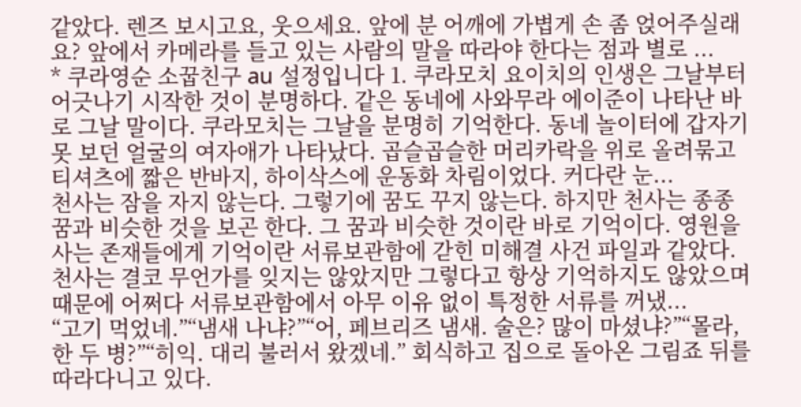같았다. 렌즈 보시고요, 웃으세요. 앞에 분 어깨에 가볍게 손 좀 얹어주실래요? 앞에서 카메라를 들고 있는 사람의 말을 따라야 한다는 점과 별로 ...
* 쿠라영순 소꿉친구 au 설정입니다 1. 쿠라모치 요이치의 인생은 그날부터 어긋나기 시작한 것이 분명하다. 같은 동네에 사와무라 에이준이 나타난 바로 그날 말이다. 쿠라모치는 그날을 분명히 기억한다. 동네 놀이터에 갑자기 못 보던 얼굴의 여자애가 나타났다. 곱슬곱슬한 머리카락을 위로 올려묶고 티셔츠에 짧은 반바지, 하이삭스에 운동화 차림이었다. 커다란 눈...
천사는 잠을 자지 않는다. 그렇기에 꿈도 꾸지 않는다. 하지만 천사는 종종 꿈과 비슷한 것을 보곤 한다. 그 꿈과 비슷한 것이란 바로 기억이다. 영원을 사는 존재들에게 기억이란 서류보관함에 갇힌 미해결 사건 파일과 같았다. 천사는 결코 무언가를 잊지는 않았지만 그렇다고 항상 기억하지도 않았으며 때문에 어쩌다 서류보관함에서 아무 이유 없이 특정한 서류를 꺼냈...
“고기 먹었네.”“냄새 나냐?”“어, 페브리즈 냄새. 술은? 많이 마셨냐?”“몰라, 한 두 병?”“히익. 대리 불러서 왔겠네.” 회식하고 집으로 돌아온 그림죠 뒤를 따라다니고 있다.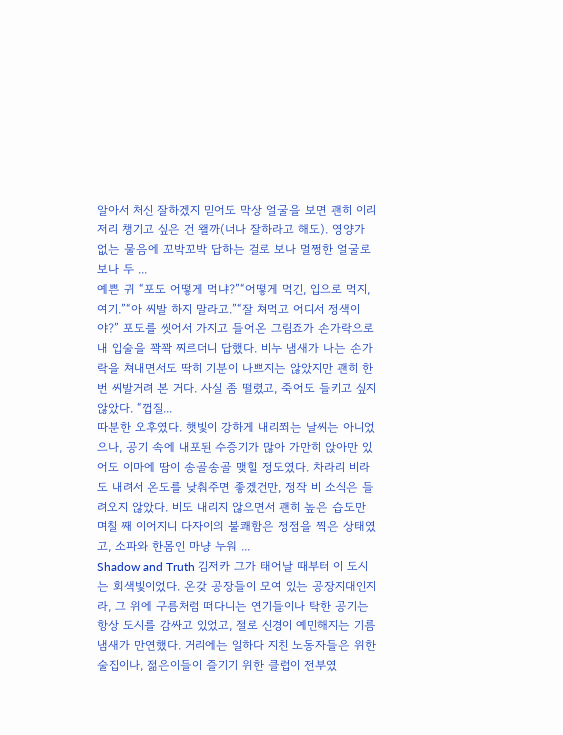알아서 처신 잘하겠지 믿어도 막상 얼굴을 보면 괜히 이리저리 챙기고 싶은 건 왤까(너나 잘하라고 해도). 영양가 없는 물음에 꼬박꼬박 답하는 걸로 보나 멀쩡한 얼굴로 보나 두 ...
예쁜 귀 “포도 어떻게 먹냐?”“어떻게 먹긴, 입으로 먹지, 여기.”“아 씨발 하지 말라고.”“잘 쳐먹고 어디서 정색이야?” 포도를 씻어서 가지고 들어온 그림죠가 손가락으로 내 입술을 꽉꽉 찌르더니 답했다. 비누 냄새가 나는 손가락을 쳐내면서도 딱히 기분이 나쁘지는 않았지만 괜히 한번 씨발거려 본 거다. 사실 좀 떨렸고, 죽어도 들키고 싶지 않았다. “껍질...
따분한 오후였다. 햇빛이 강하게 내리쬐는 날씨는 아니었으나, 공기 속에 내포된 수증기가 많아 가만히 앉아만 있어도 이마에 땀이 송골송골 맺힐 정도였다. 차라리 비라도 내려서 온도를 낮춰주면 좋겠건만, 정작 비 소식은 들려오지 않았다. 비도 내리지 않으면서 괜히 높은 습도만 며칠 째 이어지니 다자이의 불쾌함은 정점을 찍은 상태였고, 소파와 한몸인 마냥 누워 ...
Shadow and Truth 김저카 그가 태어날 때부터 이 도시는 회색빛이었다. 온갖 공장들이 모여 있는 공장지대인지라, 그 위에 구름처럼 떠다니는 연기들이나 탁한 공기는 항상 도시를 감싸고 있었고, 절로 신경이 예민해지는 기름 냄새가 만연했다. 거리에는 일하다 지친 노동자들은 위한 술집이나, 젊은이들이 즐기기 위한 클럽이 전부였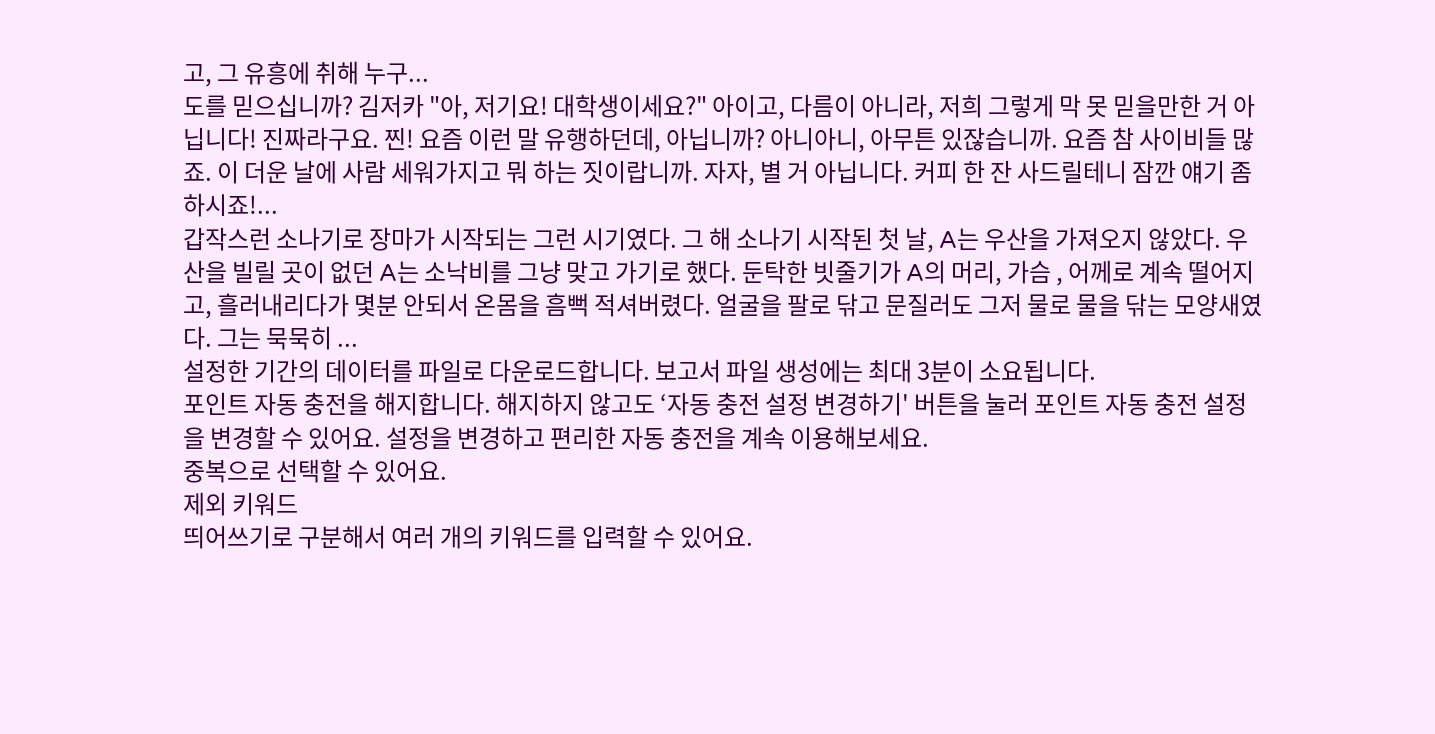고, 그 유흥에 취해 누구...
도를 믿으십니까? 김저카 "아, 저기요! 대학생이세요?" 아이고, 다름이 아니라, 저희 그렇게 막 못 믿을만한 거 아닙니다! 진짜라구요. 찐! 요즘 이런 말 유행하던데, 아닙니까? 아니아니, 아무튼 있잖습니까. 요즘 참 사이비들 많죠. 이 더운 날에 사람 세워가지고 뭐 하는 짓이랍니까. 자자, 별 거 아닙니다. 커피 한 잔 사드릴테니 잠깐 얘기 좀 하시죠!...
갑작스런 소나기로 장마가 시작되는 그런 시기였다. 그 해 소나기 시작된 첫 날, A는 우산을 가져오지 않았다. 우산을 빌릴 곳이 없던 A는 소낙비를 그냥 맞고 가기로 했다. 둔탁한 빗줄기가 A의 머리, 가슴 , 어께로 계속 떨어지고, 흘러내리다가 몇분 안되서 온몸을 흠뻑 적셔버렸다. 얼굴을 팔로 닦고 문질러도 그저 물로 물을 닦는 모양새였다. 그는 묵묵히 ...
설정한 기간의 데이터를 파일로 다운로드합니다. 보고서 파일 생성에는 최대 3분이 소요됩니다.
포인트 자동 충전을 해지합니다. 해지하지 않고도 ‘자동 충전 설정 변경하기' 버튼을 눌러 포인트 자동 충전 설정을 변경할 수 있어요. 설정을 변경하고 편리한 자동 충전을 계속 이용해보세요.
중복으로 선택할 수 있어요.
제외 키워드
띄어쓰기로 구분해서 여러 개의 키워드를 입력할 수 있어요.